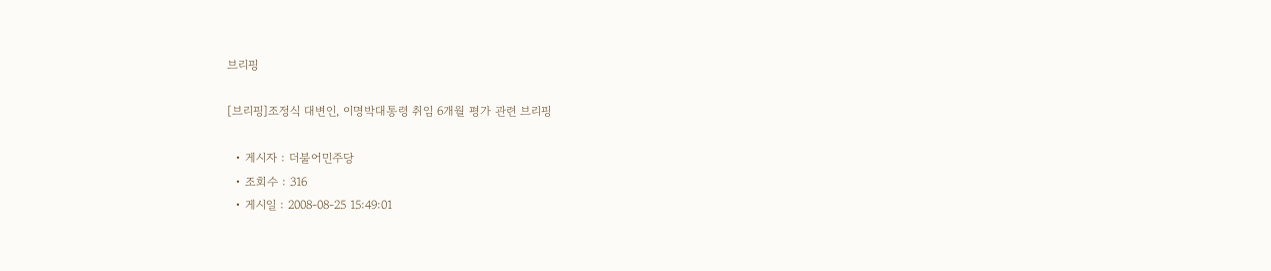브리핑

[브리핑]조정식 대변인, 이명박대통령 취임 6개월 평가 관련 브리핑

  • 게시자 : 더불어민주당
  • 조회수 : 316
  • 게시일 : 2008-08-25 15:49:01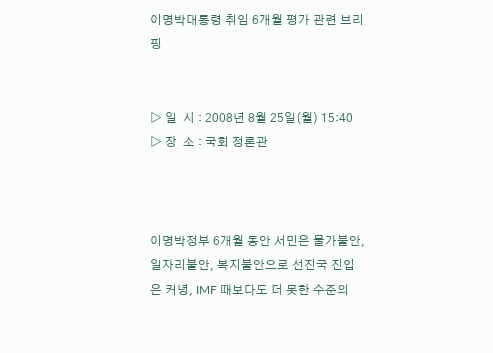이명박대통령 취임 6개월 평가 관련 브리핑


▷ 일  시 : 2008년 8월 25일(월) 15:40
▷ 장  소 : 국회 정론관



이명박정부 6개월 동안 서민은 물가불안, 일자리불안, 복지불안으로 선진국 진입은 커녕, IMF 때보다도 더 못한 수준의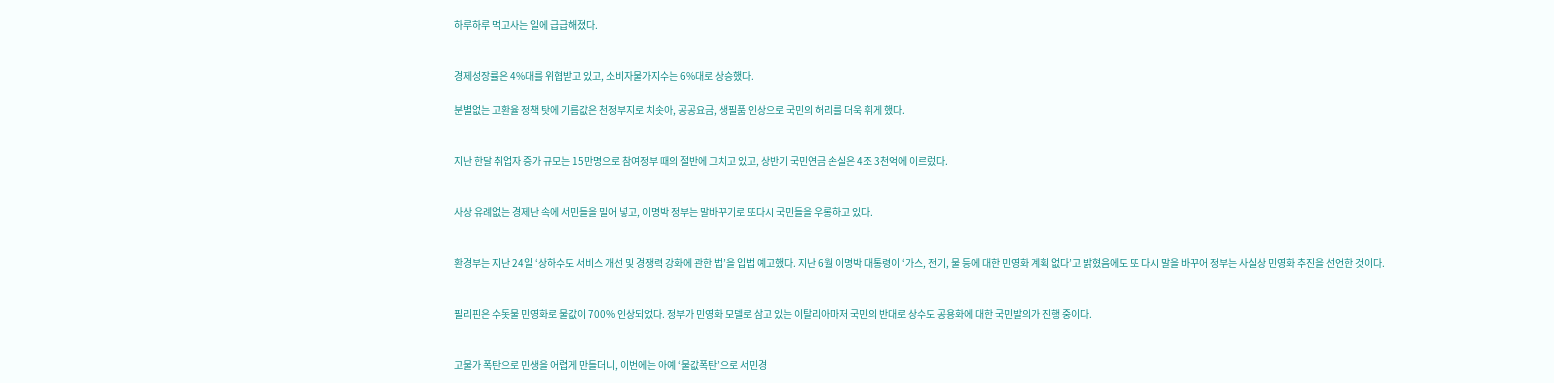하루하루 먹고사는 일에 급급해졌다.


경제성장률은 4%대를 위협받고 있고, 소비자물가지수는 6%대로 상승했다.

분별없는 고환율 정책 탓에 기름값은 천정부지로 치솟아, 공공요금, 생필품 인상으로 국민의 허리를 더욱 휘게 했다.


지난 한달 취업자 증가 규모는 15만명으로 참여정부 때의 절반에 그치고 있고, 상반기 국민연금 손실은 4조 3천억에 이르렀다.


사상 유례없는 경제난 속에 서민들을 밀어 넣고, 이명박 정부는 말바꾸기로 또다시 국민들을 우롱하고 있다.


환경부는 지난 24일 ‘상하수도 서비스 개선 및 경쟁력 강화에 관한 법’을 입법 예고했다. 지난 6월 이명박 대통령이 ‘가스, 전기, 물 등에 대한 민영화 계획 없다’고 밝혔음에도 또 다시 말을 바꾸어 정부는 사실상 민영화 추진을 선언한 것이다.


필리핀은 수돗물 민영화로 물값이 700% 인상되었다. 정부가 민영화 모델로 삼고 있는 이탈리아마저 국민의 반대로 상수도 공용화에 대한 국민발의가 진행 중이다.


고물가 폭탄으로 민생을 어렵게 만들더니, 이번에는 아예 ‘물값폭탄’으로 서민경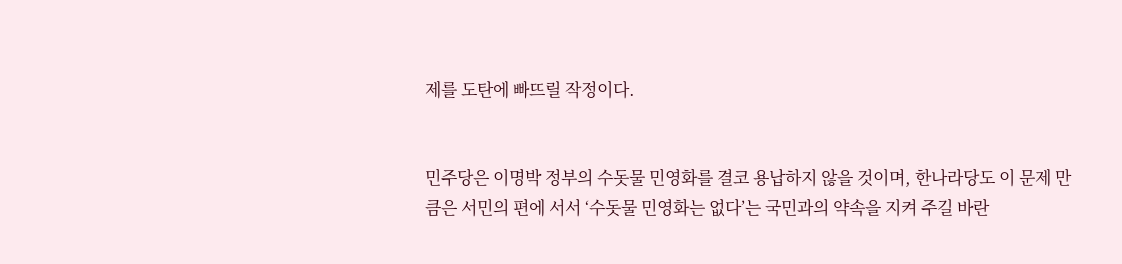제를 도탄에 빠뜨릴 작정이다.


민주당은 이명박 정부의 수돗물 민영화를 결코 용납하지 않을 것이며, 한나라당도 이 문제 만큼은 서민의 편에 서서 ‘수돗물 민영화는 없다’는 국민과의 약속을 지켜 주길 바란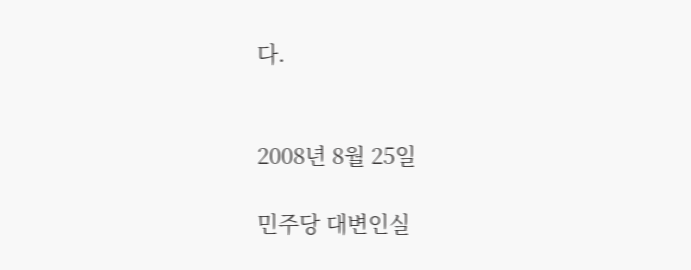다.


2008년 8월 25일

민주당 대변인실